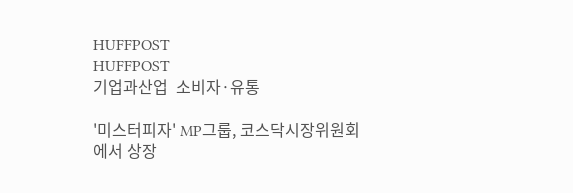HUFFPOST
HUFFPOST
기업과산업  소비자·유통

'미스터피자' MP그룹, 코스닥시장위원회에서 상장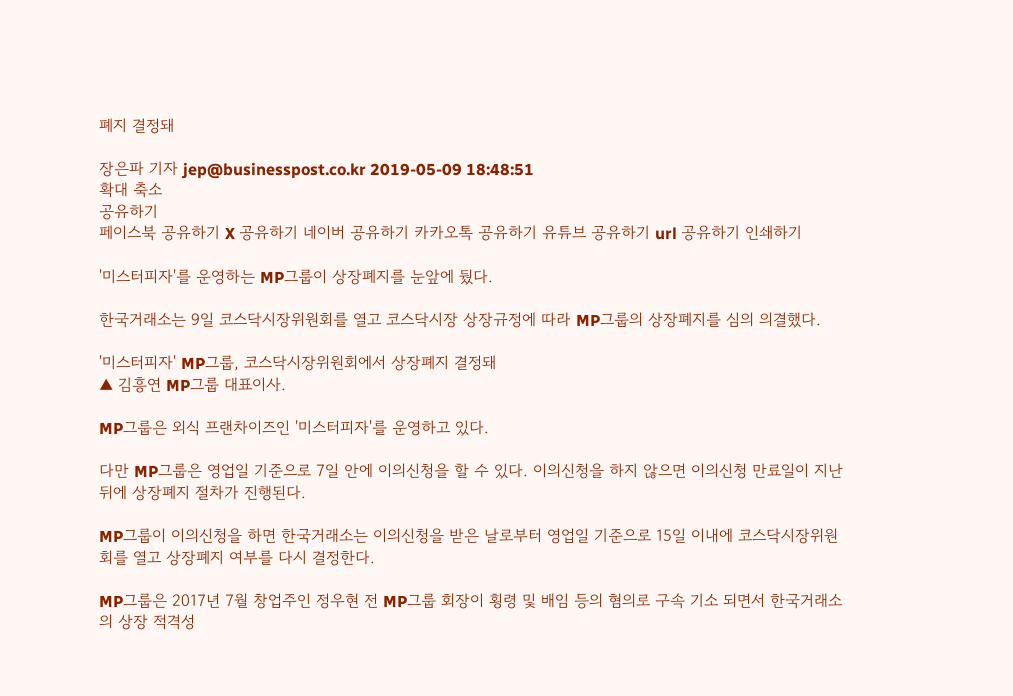폐지 결정돼

장은파 기자 jep@businesspost.co.kr 2019-05-09 18:48:51
확대 축소
공유하기
페이스북 공유하기 X 공유하기 네이버 공유하기 카카오톡 공유하기 유튜브 공유하기 url 공유하기 인쇄하기

'미스터피자'를 운영하는 MP그룹이 상장폐지를 눈앞에 뒀다.

한국거래소는 9일 코스닥시장위원회를 열고 코스닥시장 상장규정에 따라 MP그룹의 상장폐지를 심의 의결했다.

'미스터피자' MP그룹, 코스닥시장위원회에서 상장폐지 결정돼
▲ 김흥연 MP그룹 대표이사.

MP그룹은 외식 프랜차이즈인 '미스터피자'를 운영하고 있다.

다만 MP그룹은 영업일 기준으로 7일 안에 이의신청을 할 수 있다. 이의신청을 하지 않으면 이의신청 만료일이 지난 뒤에 상장폐지 절차가 진행된다.

MP그룹이 이의신청을 하면 한국거래소는 이의신청을 받은 날로부터 영업일 기준으로 15일 이내에 코스닥시장위원회를 열고 상장폐지 여부를 다시 결정한다.

MP그룹은 2017년 7월 창업주인 정우현 전 MP그룹 회장이 횡령 및 배임 등의 혐의로 구속 기소 되면서 한국거래소의 상장 적격성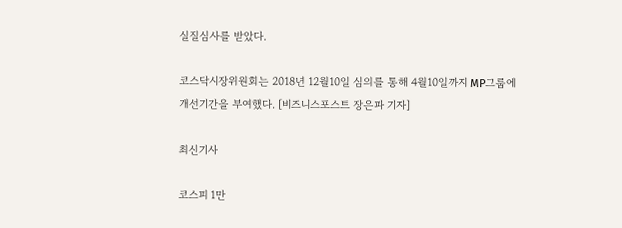실질심사를 받았다.

코스닥시장위원회는 2018년 12월10일 심의를 통해 4월10일까지 MP그룹에 개선기간을 부여했다. [비즈니스포스트 장은파 기자]

최신기사

코스피 1만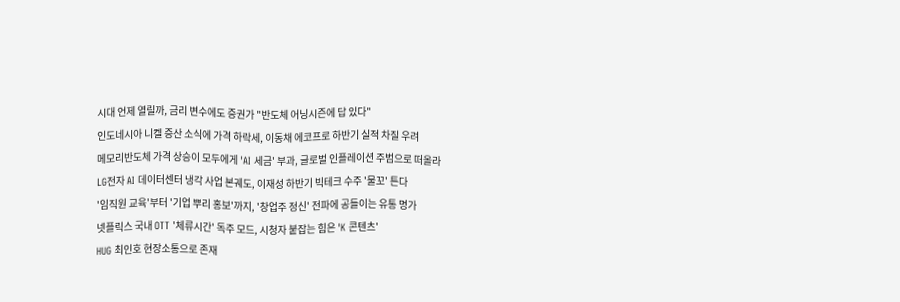시대 언제 열릴까, 금리 변수에도 증권가 "반도체 어닝시즌에 답 있다"
인도네시아 니켈 증산 소식에 가격 하락세, 이동채 에코프로 하반기 실적 차질 우려
메모리반도체 가격 상승이 모두에게 'AI 세금' 부과, 글로벌 인플레이션 주범으로 떠올라
LG전자 AI 데이터센터 냉각 사업 본궤도, 이재성 하반기 빅테크 수주 '물꼬' 튼다
'임직원 교육'부터 '기업 뿌리 홍보'까지, '창업주 정신' 전파에 공들이는 유통 명가
넷플릭스 국내 OTT '체류시간' 독주 모드, 시청자 붙잡는 힘은 'K 콘텐츠'
HUG 최인호 현장소통으로 존재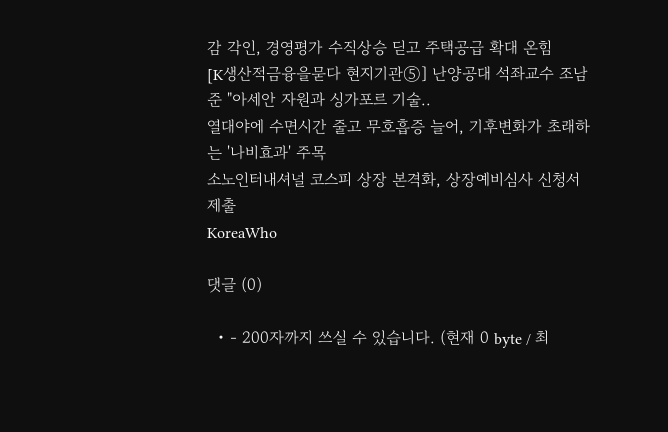감 각인, 경영평가 수직상승 딛고 주택공급 확대 온힘
[K생산적금융을묻다 현지기관⑤] 난양공대 석좌교수 조남준 "아세안 자원과 싱가포르 기술..
열대야에 수면시간 줄고 무호흡증 늘어, 기후변화가 초래하는 '나비효과' 주목
소노인터내셔널 코스피 상장 본격화, 상장예비심사 신청서 제출
KoreaWho

댓글 (0)

  • - 200자까지 쓰실 수 있습니다. (현재 0 byte / 최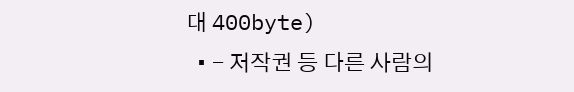대 400byte)
  • - 저작권 등 다른 사람의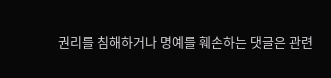권리를 침해하거나 명예를 훼손하는 댓글은 관련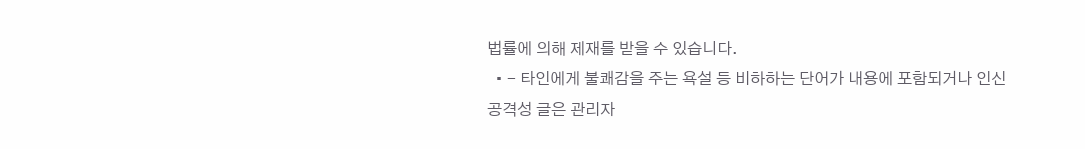법률에 의해 제재를 받을 수 있습니다.
  • - 타인에게 불쾌감을 주는 욕설 등 비하하는 단어가 내용에 포함되거나 인신공격성 글은 관리자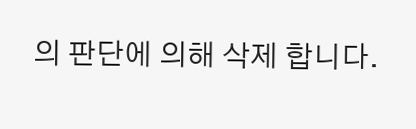의 판단에 의해 삭제 합니다.